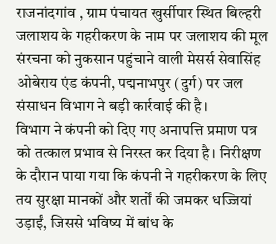राजनांदगांव , ग्राम पंचायत खुर्सीपार स्थित बिल्हरी जलाशय के गहरीकरण के नाम पर जलाशय की मूल संरचना को नुकसान पहुंचाने वाली मेसर्स सेवासिंह ओबेराय एंड कंपनी, पद्मनाभपुर (दुर्ग) पर जल संसाधन विभाग ने बड़ी कार्रवाई की है।
विभाग ने कंपनी को दिए गए अनापत्ति प्रमाण पत्र को तत्काल प्रभाव से निरस्त कर दिया है। निरीक्षण के दौरान पाया गया कि कंपनी ने गहरीकरण के लिए तय सुरक्षा मानकों और शर्तों की जमकर धज्जियां उड़ाईं, जिससे भविष्य में बांध के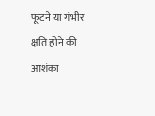फूटने या गंभीर क्षति होने की आशंका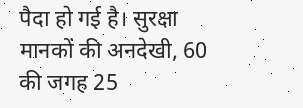पैदा हो गई है। सुरक्षा मानकों की अनदेखी, 60 की जगह 25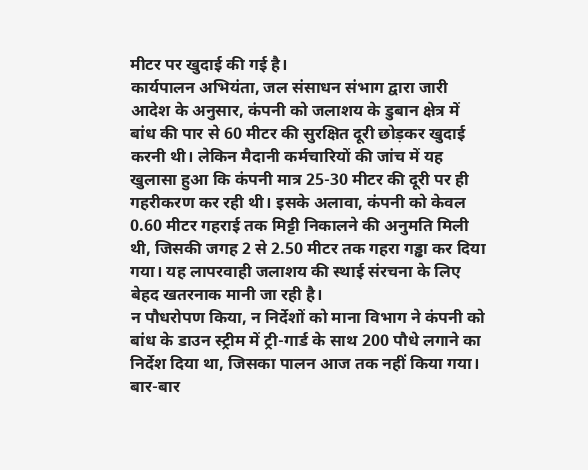मीटर पर खुदाई की गई है।
कार्यपालन अभियंता, जल संसाधन संभाग द्वारा जारी आदेश के अनुसार, कंपनी को जलाशय के डुबान क्षेत्र में बांध की पार से 60 मीटर की सुरक्षित दूरी छोड़कर खुदाई करनी थी। लेकिन मैदानी कर्मचारियों की जांच में यह खुलासा हुआ कि कंपनी मात्र 25-30 मीटर की दूरी पर ही गहरीकरण कर रही थी। इसके अलावा, कंपनी को केवल 0.60 मीटर गहराई तक मिट्टी निकालने की अनुमति मिली थी, जिसकी जगह 2 से 2.50 मीटर तक गहरा गड्ढा कर दिया गया। यह लापरवाही जलाशय की स्थाई संरचना के लिए बेहद खतरनाक मानी जा रही है।
न पौधरोपण किया, न निर्देशों को माना विभाग ने कंपनी को बांध के डाउन स्ट्रीम में ट्री-गार्ड के साथ 200 पौधे लगाने का निर्देश दिया था, जिसका पालन आज तक नहीं किया गया। बार-बार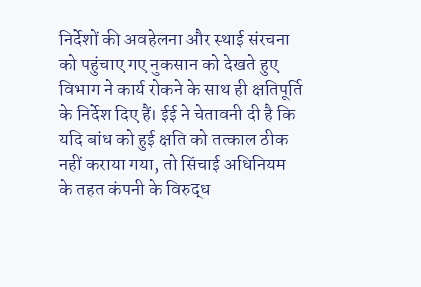निर्देशों की अवहेलना और स्थाई संरचना को पहुंचाए गए नुकसान को देखते हुए विभाग ने कार्य रोकने के साथ ही क्षतिपूर्ति के निर्देश दिए हैं। ईई ने चेतावनी दी है कि यदि बांध को हुई क्षति को तत्काल ठीक नहीं कराया गया, तो सिंचाई अधिनियम के तहत कंपनी के विरुद्ध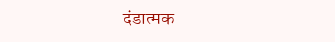दंडात्मक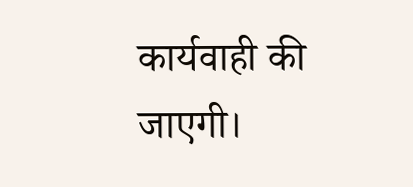कार्यवाही की जाएगी।